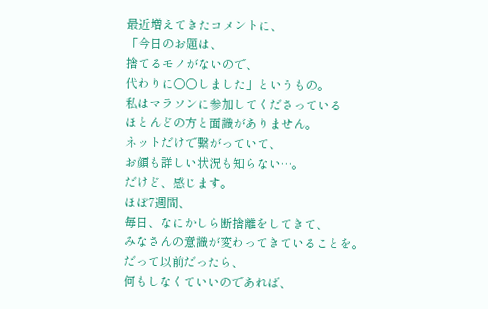最近増えてきたコメントに、
「今日のお題は、
捨てるモノがないので、
代わりに○○しました」というもの。
私はマラソンに参加してくださっている
ほとんどの方と面識がありません。
ネットだけで繋がっていて、
お顔も詳しい状況も知らない…。
だけど、感じます。
ほぼ7週間、
毎日、なにかしら断捨離をしてきて、
みなさんの意識が変わってきていることを。
だって以前だったら、
何もしなくていいのであれば、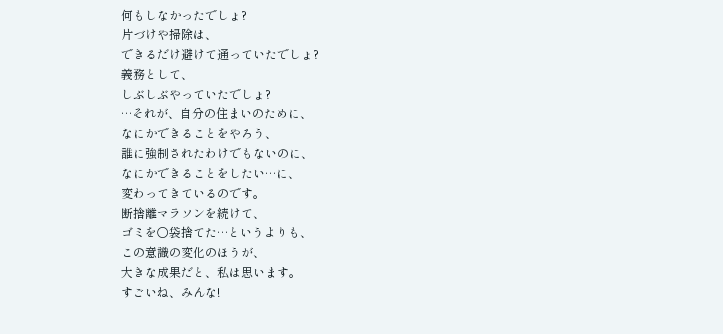何もしなかったでしょ?
片づけや掃除は、
できるだけ避けて通っていたでしょ?
義務として、
しぶしぶやっていたでしょ?
…それが、自分の住まいのために、
なにかできることをやろう、
誰に強制されたわけでもないのに、
なにかできることをしたい…に、
変わってきているのです。
断捨離マラソンを続けて、
ゴミを〇袋捨てた…というよりも、
この意識の変化のほうが、
大きな成果だと、私は思います。
すごいね、みんな!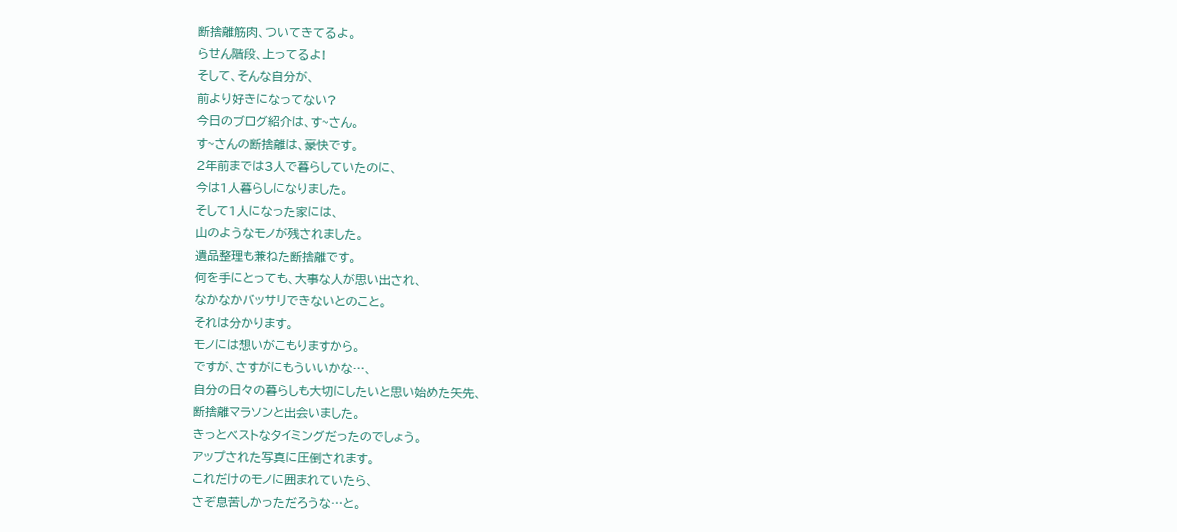断捨離筋肉、ついてきてるよ。
らせん階段、上ってるよ!
そして、そんな自分が、
前より好きになってない?
今日のブログ紹介は、す~さん。
す~さんの断捨離は、豪快です。
2年前までは3人で暮らしていたのに、
今は1人暮らしになりました。
そして1人になった家には、
山のようなモノが残されました。
遺品整理も兼ねた断捨離です。
何を手にとっても、大事な人が思い出され、
なかなかバッサリできないとのこと。
それは分かります。
モノには想いがこもりますから。
ですが、さすがにもういいかな…、
自分の日々の暮らしも大切にしたいと思い始めた矢先、
断捨離マラソンと出会いました。
きっとベストなタイミングだったのでしょう。
アップされた写真に圧倒されます。
これだけのモノに囲まれていたら、
さぞ息苦しかっただろうな…と。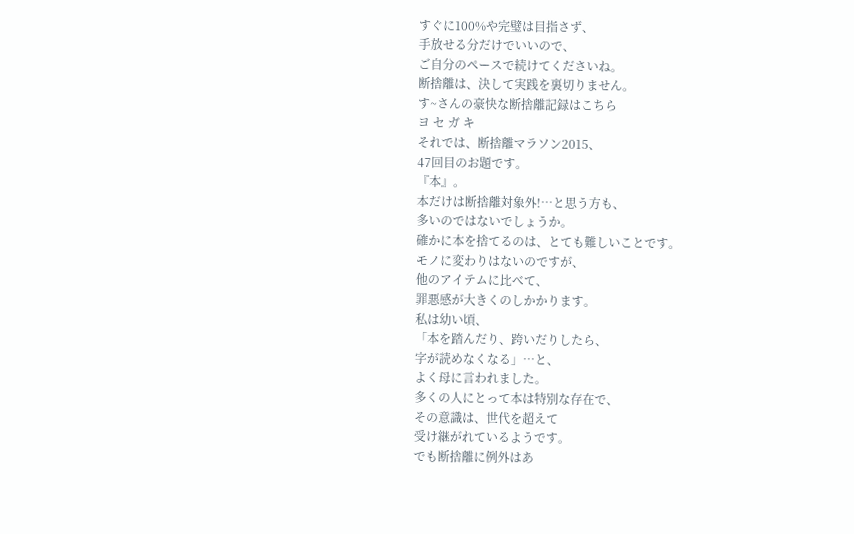すぐに100%や完璧は目指さず、
手放せる分だけでいいので、
ご自分のペースで続けてくださいね。
断捨離は、決して実践を裏切りません。
す~さんの豪快な断捨離記録はこちら
ヨ セ ガ キ
それでは、断捨離マラソン2015、
47回目のお題です。
『本』。
本だけは断捨離対象外!…と思う方も、
多いのではないでしょうか。
確かに本を捨てるのは、とても難しいことです。
モノに変わりはないのですが、
他のアイテムに比べて、
罪悪感が大きくのしかかります。
私は幼い頃、
「本を踏んだり、跨いだりしたら、
字が読めなくなる」…と、
よく母に言われました。
多くの人にとって本は特別な存在で、
その意識は、世代を超えて
受け継がれているようです。
でも断捨離に例外はあ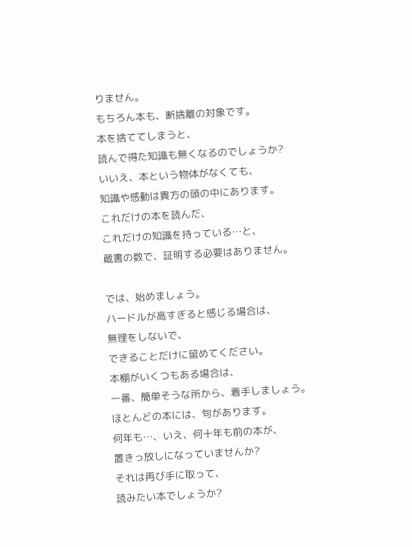りません。
もちろん本も、断捨離の対象です。
本を捨ててしまうと、
読んで得た知識も無くなるのでしょうか?
いいえ、本という物体がなくても、
知識や感動は貴方の頭の中にあります。
これだけの本を読んだ、
これだけの知識を持っている…と、
蔵書の数で、証明する必要はありません。

では、始めましょう。
ハードルが高すぎると感じる場合は、
無理をしないで、
できることだけに留めてください。
本棚がいくつもある場合は、
一番、簡単そうな所から、着手しましょう。
ほとんどの本には、旬があります。
何年も…、いえ、何十年も前の本が、
置きっ放しになっていませんか?
それは再び手に取って、
読みたい本でしょうか?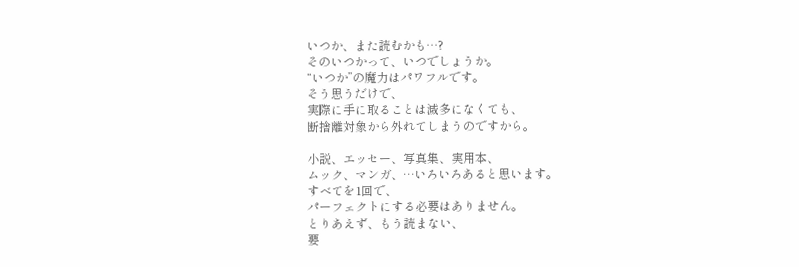いつか、また読むかも…?
そのいつかって、いつでしょうか。
“いつか”の魔力はパワフルです。
そう思うだけで、
実際に手に取ることは滅多になくても、
断捨離対象から外れてしまうのですから。

小説、エッセー、写真集、実用本、
ムック、マンガ、…いろいろあると思います。
すべてを1回で、
パーフェクトにする必要はありません。
とりあえず、もう読まない、
要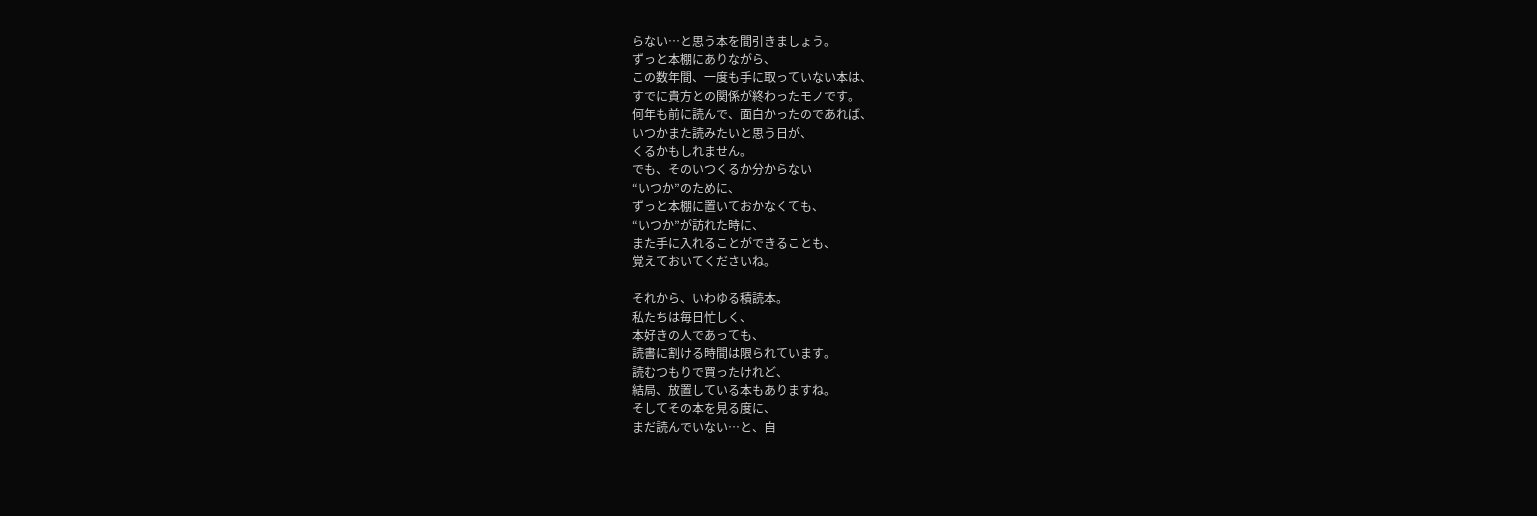らない…と思う本を間引きましょう。
ずっと本棚にありながら、
この数年間、一度も手に取っていない本は、
すでに貴方との関係が終わったモノです。
何年も前に読んで、面白かったのであれば、
いつかまた読みたいと思う日が、
くるかもしれません。
でも、そのいつくるか分からない
“いつか”のために、
ずっと本棚に置いておかなくても、
“いつか”が訪れた時に、
また手に入れることができることも、
覚えておいてくださいね。

それから、いわゆる積読本。
私たちは毎日忙しく、
本好きの人であっても、
読書に割ける時間は限られています。
読むつもりで買ったけれど、
結局、放置している本もありますね。
そしてその本を見る度に、
まだ読んでいない…と、自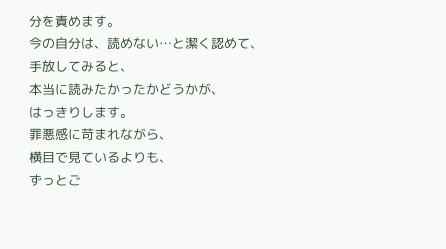分を責めます。
今の自分は、読めない…と潔く認めて、
手放してみると、
本当に読みたかったかどうかが、
はっきりします。
罪悪感に苛まれながら、
横目で見ているよりも、
ずっとご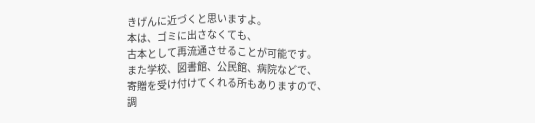きげんに近づくと思いますよ。
本は、ゴミに出さなくても、
古本として再流通させることが可能です。
また学校、図書館、公民館、病院などで、
寄贈を受け付けてくれる所もありますので、
調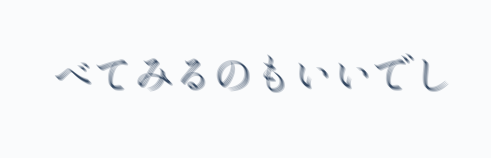べてみるのもいいでし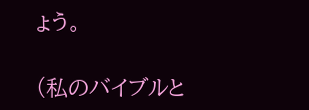ょう。

(私のバイブルと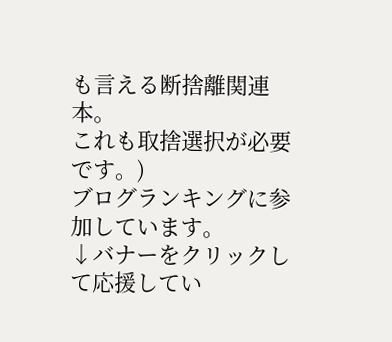も言える断捨離関連本。
これも取捨選択が必要です。)
ブログランキングに参加しています。
↓バナーをクリックして応援してい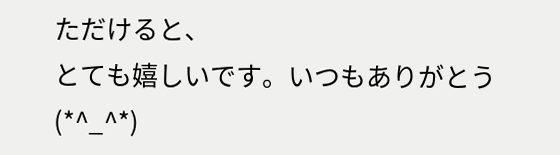ただけると、
とても嬉しいです。いつもありがとう(*^_^*)